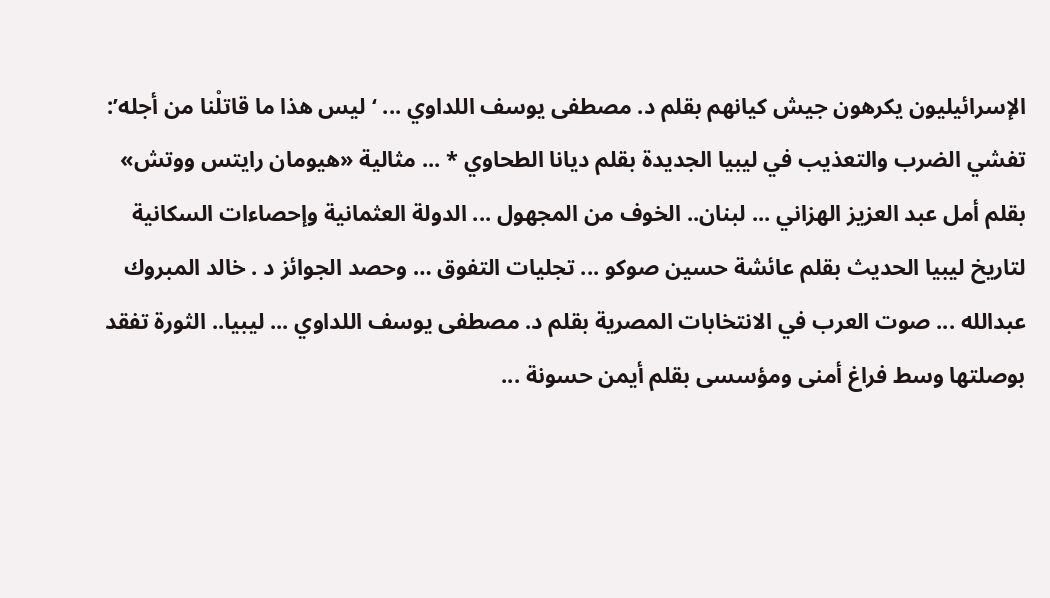الإسرائيليون يكرهون جيش كيانهم بقلم د. مصطفى يوسف اللداوي ... ‘ليس هذا ما قاتلْنا من أجله’: تفشي الضرب والتعذيب في ليبيا الجديدة بقلم ديانا الطحاوي * ... مثالية «هيومان رايتس ووتش» بقلم أمل عبد العزيز الهزاني ... لبنان.. الخوف من المجهول ... الدولة العثمانية وإحصاءات السكانية لتاريخ ليبيا الحديث بقلم عائشة حسين صوكو ... تجليات التفوق … وحصد الجوائز د . خالد المبروك عبدالله ... صوت العرب في الانتخابات المصرية بقلم د. مصطفى يوسف اللداوي ... ليبيا.. الثورة تفقد بوصلتها وسط فراغ أمنى ومؤسسى بقلم أيمن حسونة ...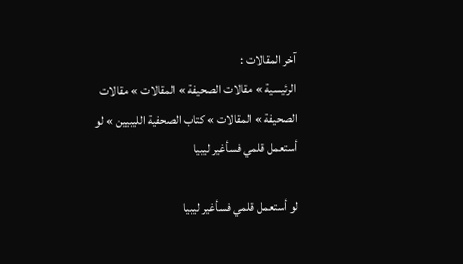آخر المقالات :
الرئيسية » مقالات الصحيفة » المقالات » مقالات الصحيفة » المقالات » كتاب الصحفية الليبيين » لو أستعمل قلمي فسأغير ليبيا

لو أستعمل قلمي فسأغير ليبيا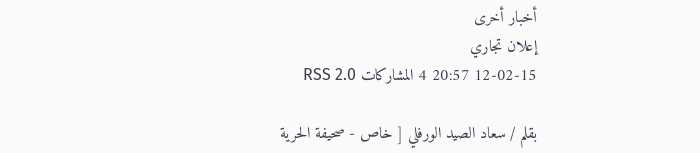أخبار أخرى
إعلان تجاري
12-02-15 20:57 4 المشاركات RSS 2.0

بقلم / سعاد الصيد الورفلي [ خاص - صحيفة الحرية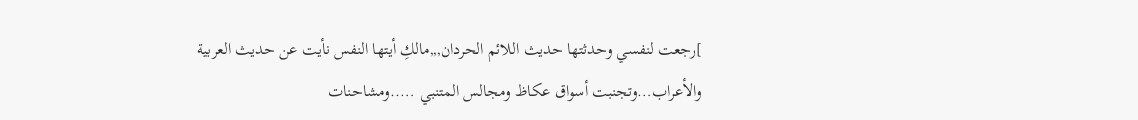]رجعت لنفسي وحدثتها حديث اللائم الحردان,,,مالكِ أيتها النفس نأيت عن حديث العربية والأعراب…وتجنبت أسواق عكاظ ومجالس المتنبي …..ومشاحنات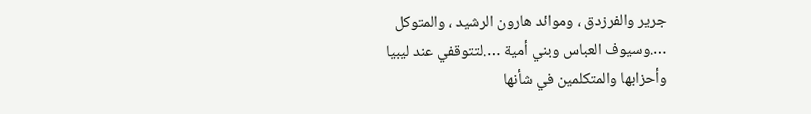جرير والفرزدق ، وموائد هارون الرشيد ، والمتوكل ….وسيوف العباس وبني أمية ….لتتوقفي عند ليبيا وأحزابها والمتكلمين في شأنها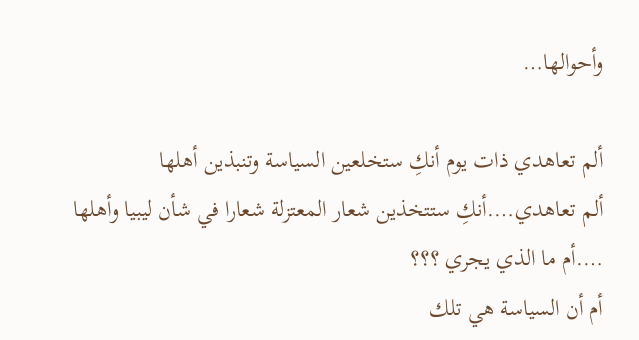وأحوالها…

ألم تعاهدي ذات يوم أنكِ ستخلعين السياسة وتنبذين أهلها
ألم تعاهدي….أنكِ ستتخذين شعار المعتزلة شعارا في شأن ليبيا وأهلها ….أم ما الذي يجري ؟؟؟
أم أن السياسة هي تلك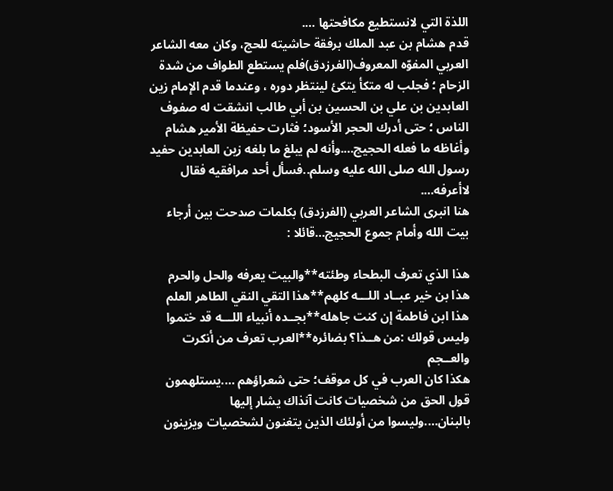اللذة التي لانستطيع مكافحتها ….
قدم هشام بن عبد الملك برفقة حاشيته للحج، وكان معه الشاعر العربي المفوّه المعروف(الفرزدق)فلم يستطع الطواف من شدة الزحام ؛ فجلب له متكأ يتكئ لينتظر دوره ، وعندما قدم الإمام زين العابدين بن علي بن الحسين بن أبي طالب انشقت له صفوف الناس ؛ حتى أدرك الحجر الأسود؛ فثارت حفيظة الأمير هشام وأغاظه ما فعله الحجيج….وأنه لم يبلغ ما بلغه زين العابدين حفيد رسول الله صلى الله عليه وسلم..فسأل أحد مرافقيه فقال لاأعرفه….
هنا انبرى الشاعر العربي (الفرزدق) بكلمات صدحت بين أرجاء بيت الله وأمام جموع الحجيج…قائلا :

هذا الذي تعرف البطحاء وطئته**والبيت يعرفه والحل والحرم
هذا بن خير عبــاد اللـــه كلهم**هذا التقي النقي الطاهر العلم
هذا ابن فاطمة إن كنت جاهله**بجــده أنبياء اللـــه قد ختموا
وليس قولك :من هــذا؟ بضائره**العرب تعرف من أنكرت والعــجم
هكذا كان العرب في كل موقف؛ حتى شعراؤهم ….يستلهمون قول الحق من شخصيات كانت آنذاك يشار إليها بالبنان….وليسوا من أولئك الذين يتغنون لشخصيات ويزينون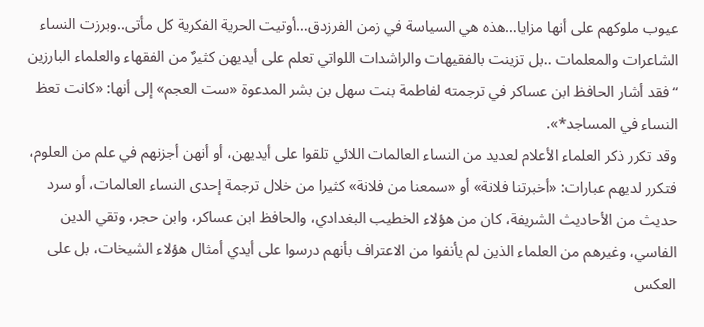عيوب ملوكهم على أنها مزايا…هذه هي السياسة في زمن الفرزدق…أوتيت الحرية الفكرية كل مأتى..وبرزت النساء الشاعرات والمعلمات ..بل تزينت بالفقيهات والراشدات اللواتي تعلم على أيديهن كثيرٌ من الفقهاء والعلماء البارزين “فقد أشار الحافظ ابن عساكر في ترجمته لفاطمة بنت سهل بن بشر المدعوة «ست العجم» إلى أنها: «كانت تعظ النساء في المساجد*».
وقد تكرر ذكر العلماء الأعلام لعديد من النساء العالمات اللائي تلقوا على أيديهن، أو أنهن أجزنهم في علم من العلوم، فتكرر لديهم عبارات: «أخبرتنا فلانة» أو «سمعنا من فلانة» كثيرا من خلال ترجمة إحدى النساء العالمات، أو سرد حديث من الأحاديث الشريفة، كان من هؤلاء الخطيب البغدادي، والحافظ ابن عساكر، وابن حجر، وتقي الدين الفاسي، وغيرهم من العلماء الذين لم يأنفوا من الاعتراف بأنهم درسوا على أيدي أمثال هؤلاء الشيخات، بل على العكس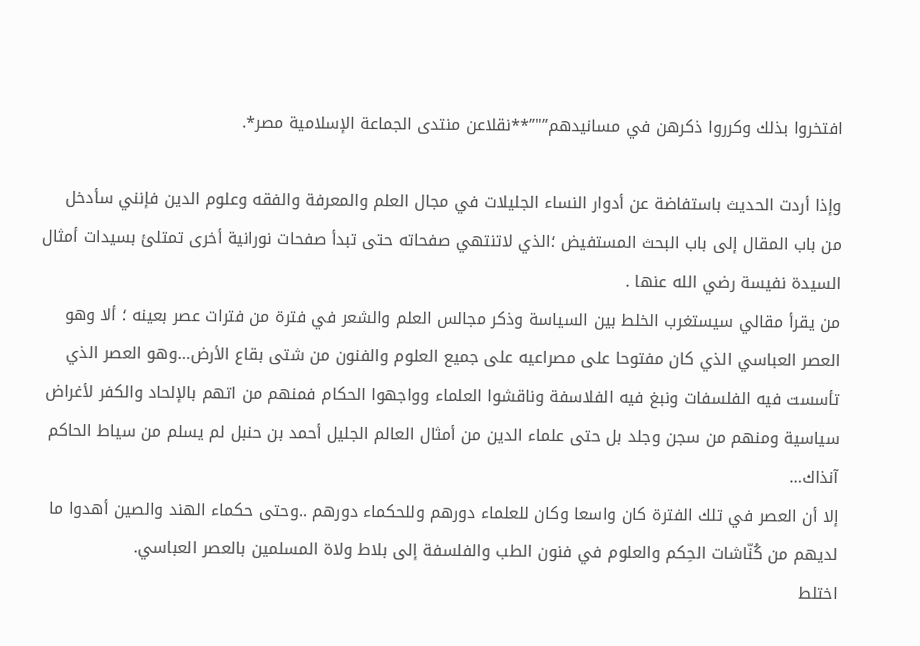افتخروا بذلك وكرروا ذكرهن في مسانيدهم”"”**نقلاعن منتدى الجماعة الإسلامية مصر*.

وإذا أردت الحديث باستفاضة عن أدوار النساء الجليلات في مجال العلم والمعرفة والفقه وعلوم الدين فإنني سأدخل من باب المقال إلى باب البحث المستفيض ؛الذي لاتنتهي صفحاته حتى تبدأ صفحات نورانية أخرى تمتلئ بسيدات أمثال السيدة نفيسة رضي الله عنها .
من يقرأ مقالي سيستغرب الخلط بين السياسة وذكر مجالس العلم والشعر في فترة من فترات عصر بعينه ؛ ألا وهو العصر العباسي الذي كان مفتوحا على مصراعيه على جميع العلوم والفنون من شتى بقاع الأرض…وهو العصر الذي تأسست فيه الفلسفات ونبغ فيه الفلاسفة وناقشوا العلماء وواجهوا الحكام فمنهم من اتهم بالإلحاد والكفر لأغراض سياسية ومنهم من سجن وجلد بل حتى علماء الدين من أمثال العالم الجليل أحمد بن حنبل لم يسلم من سياط الحاكم آنذاك…
إلا أن العصر في تلك الفترة كان واسعا وكان للعلماء دورهم وللحكماء دورهم ..وحتى حكماء الهند والصين أهدوا ما لديهم من كُنّاشات الحِكم والعلوم في فنون الطب والفلسفة إلى بلاط ولاة المسلمين بالعصر العباسي.
اختلط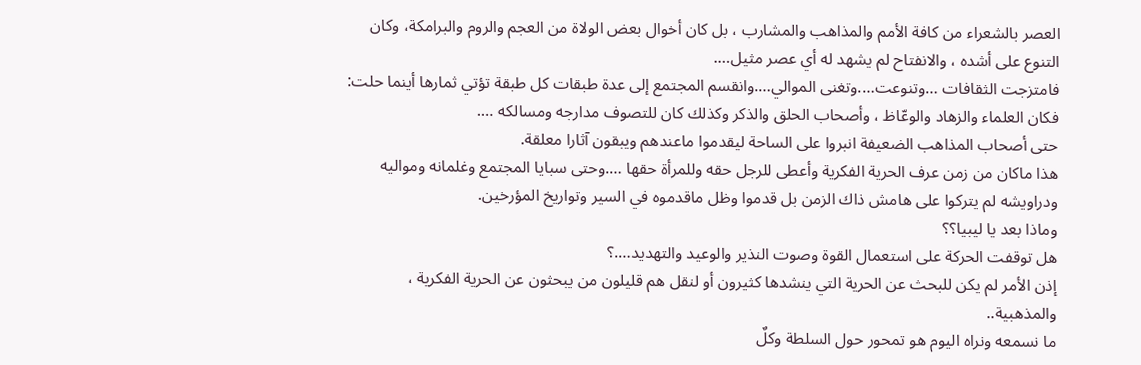العصر بالشعراء من كافة الأمم والمذاهب والمشارب ، بل كان أخوال بعض الولاة من العجم والروم والبرامكة، وكان التنوع على أشده ، والانفتاح لم يشهد له أي عصر مثيل….
فامتزجت الثقافات …وتنوعت….وتغنى الموالي….وانقسم المجتمع إلى عدة طبقات كل طبقة تؤتي ثمارها أينما حلت:
فكان العلماء والزهاد والوعّاظ ، وأصحاب الحلق والذكر وكذلك كان للتصوف مدارجه ومسالكه ….
حتى أصحاب المذاهب الضعيفة انبروا على الساحة ليقدموا ماعندهم ويبقون آثارا معلقة.
هذا ماكان من زمن عرف الحرية الفكرية وأعطى للرجل حقه وللمرأة حقها ….وحتى سبايا المجتمع وغلمانه ومواليه ودراويشه لم يتركوا على هامش ذاك الزمن بل قدموا وظل ماقدموه في السير وتواريخ المؤرخين.
وماذا بعد يا ليبيا؟؟
هل توقفت الحركة على استعمال القوة وصوت النذير والوعيد والتهديد….؟
إذن الأمر لم يكن للبحث عن الحرية التي ينشدها كثيرون أو لنقل هم قليلون من يبحثون عن الحرية الفكرية ، والمذهبية..
ما نسمعه ونراه اليوم هو تمحور حول السلطة وكلٌ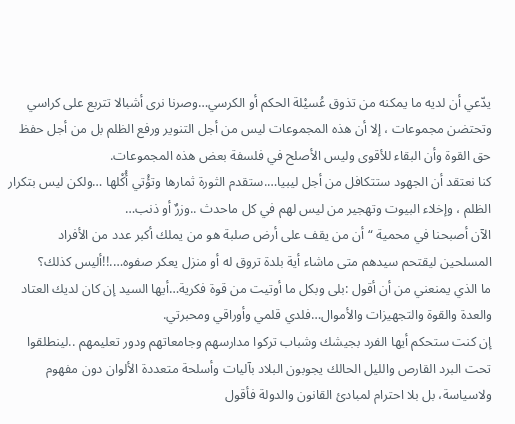يدّعي أن لديه ما يمكنه من تذوق عُسيْلة الحكم أو الكرسي…وصرنا نرى أشبالا تتربع على كراسي وتحتضن مجموعات ، إلا أن هذه المجموعات ليس من أجل التنوير ورفع الظلم بل من أجل حفظ حق القوة وأن البقاء للأقوى وليس الأصلح في فلسفة بعض هذه المجموعات.
كنا نعتقد أن الجهود ستتكافل من أجل ليبيا….ستقدم الثورة ثمارها وتؤْتي أُكْلها …ولكن ليس بتكرار الظلم ، وإخلاء البيوت وتهجير من ليس لهم في كل ماحدث ..وزرٌ أو ذنب…
الآن أصبحنا في محمية “أن من يقف على أرض صلبة هو من يملك أكبر عدد من الأفراد المسلحين ليقتحم سيدهم متى ماشاء أية بلدة تروق له أو منزل يعكر صفوه….!!أليس كذلك؟
ما الذي يمنعني من أن أقول :بلى وبكل ما أوتيت من قوة فكرية…أيها السيد إن كان لديك العتاد والعدة والقوة والتجهيزات والأموال…فلدي قلمي وأوراقي ومحبرتي.
إن كنت ستحكم أيها الفرد بجيشك وشباب تركوا مدارسهم وجامعاتهم ودور تعليمهم ..لينطلقوا تحت البرد القارص والليل الحالك يجوبون البلاد بآليات وأسلحة متعددة الألوان دون مفهوم ولاسياسة، بل بلا احترام لمبادئ القانون والدولة فأقول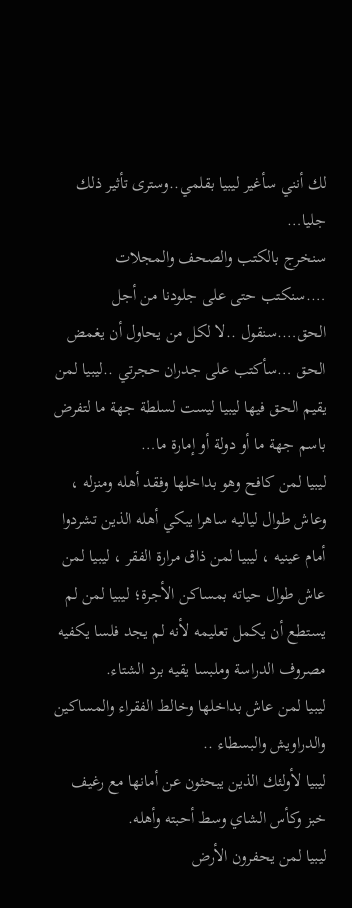لك أنني سأغير ليبيا بقلمي..وسترى تأثير ذلك جليا…
سنخرج بالكتب والصحف والمجلات ….سنكتب حتى على جلودنا من أجل الحق….سنقول ..لا لكل من يحاول أن يغمض الحق …سأكتب على جدران حجرتي ..ليبيا لمن يقيم الحق فيها ليبيا ليست لسلطة جهة ما لتفرض باسم جهة ما أو دولة أو إمارة ما…
ليبيا لمن كافح وهو بداخلها وفقد أهله ومنزله ، وعاش طوال لياليه ساهرا يبكي أهله الذين تشردوا أمام عينيه ، ليبيا لمن ذاق مرارة الفقر ، ليبيا لمن عاش طوال حياته بمساكن الأجرة؛ ليبيا لمن لم يستطع أن يكمل تعليمه لأنه لم يجد فلسا يكفيه مصروف الدراسة وملبسا يقيه برد الشتاء.
ليبيا لمن عاش بداخلها وخالط الفقراء والمساكين والدراويش والبسطاء ..
ليبيا لأولئك الذين يبحثون عن أمانها مع رغيف خبز وكأس الشاي وسط أحبته وأهله.
ليبيا لمن يحفرون الأرض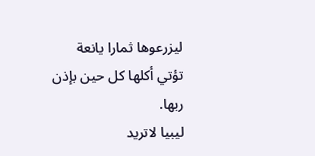ليزرعوها ثمارا يانعة تؤتي أكلها كل حين بإذن ربها.
ليبيا لاتريد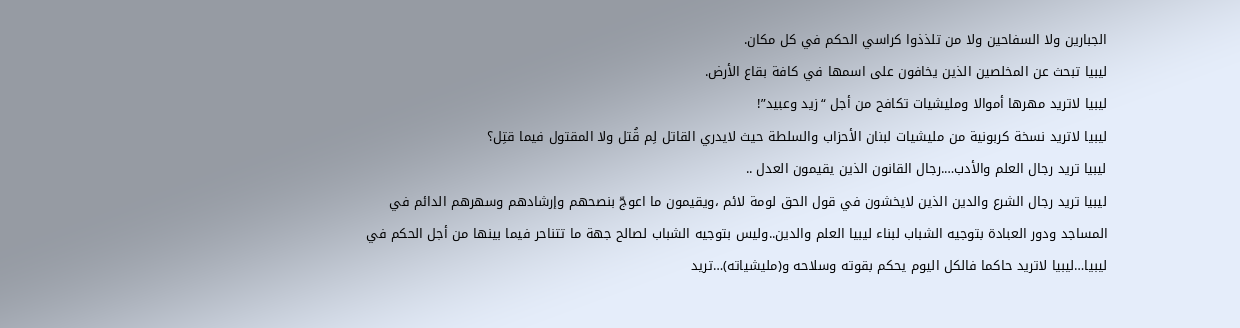الجبارين ولا السفاحين ولا من تلذذوا كراسي الحكم في كل مكان.
ليبيا تبحث عن المخلصين الذين يخافون على اسمها في كافة بقاع الأرض.
ليبيا لاتريد مهرها أموالا ومليشيات تكافح من أجل “زيد وعبيد”!
ليبيا لاتريد نسخة كربونية من مليشيات لبنان الأحزاب والسلطة حيث لايدري القاتل لِم قُتل ولا المقتول فيما قتِل؟
ليبيا تريد رجال العلم والأدب….رجال القانون الذين يقيمون العدل ..
ليبيا تريد رجال الشرع والدين الذين لايخشون في قول الحق لومة لائم ،ويقيمون ما اعوجّ بنصحهم وإرشادهم وسهرهم الدائم في المساجد ودور العبادة بتوجيه الشباب لبناء ليبيا العلم والدين..وليس بتوجيه الشباب لصالح جهة ما تتناحر فيما بينها من أجل الحكم في ليبيا…ليبيا لاتريد حاكما فالكل اليوم يحكم بقوته وسلاحه و(مليشياته)…تريد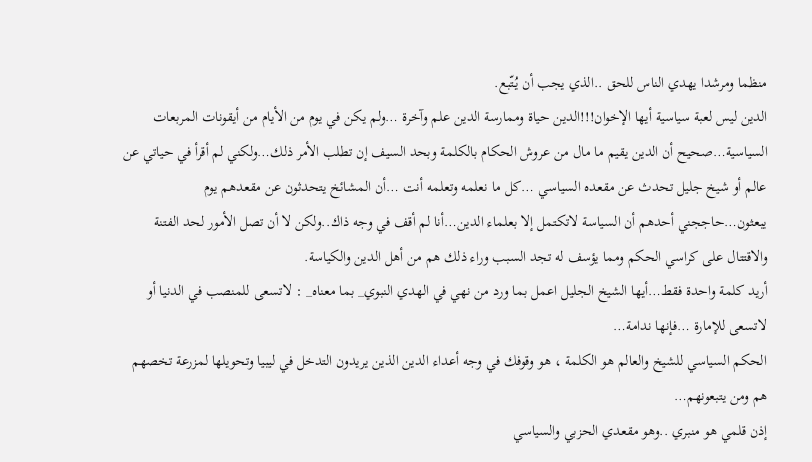منظما ومرشدا يهدي الناس للحق ..الذي يجب أن يُتّبع.
الدين ليس لعبة سياسية أيها الإخوان!!!الدين حياة وممارسة الدين علم وآخرة …ولم يكن في يوم من الأيام من أيقونات المربعات السياسية…صحيح أن الدين يقيم ما مال من عروش الحكام بالكلمة وبحد السيف إن تطلب الأمر ذلك…ولكني لم أقرأ في حياتي عن عالم أو شيخ جليل تحدث عن مقعده السياسي …كل ما نعلمه وتعلمه أنت …أن المشائخ يتحدثون عن مقعدهم يوم يبعثون…حاججني أحدهم أن السياسة لاتكتمل إلا بعلماء الدين…أنا لم أقف في وجه ذاك..ولكن لا أن تصل الأمور لحد الفتنة والاقتتال على كراسي الحكم ومما يؤسف له تجد السبب وراء ذلك هم من أهل الدين والكياسة.
أريد كلمة واحدة فقط…أيها الشيخ الجليل اعمل بما ورد من نهي في الهدي النبوي_ بما معناه_ : لاتسعى للمنصب في الدنيا أو لاتسعى للإمارة …فإنها ندامة…
الحكم السياسي للشيخ والعالم هو الكلمة ، هو وقوفك في وجه أعداء الدين الذين يريدون التدخل في ليبيا وتحويلها لمزرعة تخصهم هم ومن يتبعونهم…
إذن قلمي هو منبري ..وهو مقعدي الحزبي والسياسي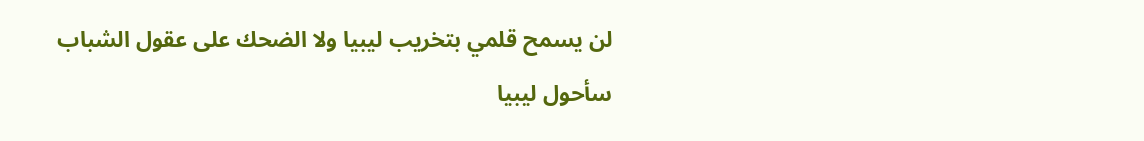لن يسمح قلمي بتخريب ليبيا ولا الضحك على عقول الشباب
سأحول ليبيا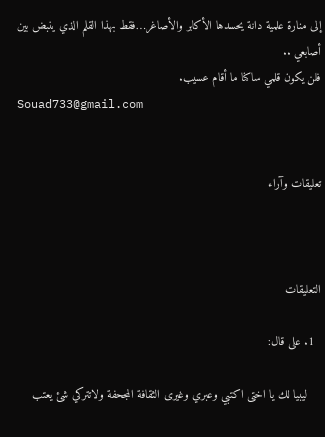إلى منارة علمية دانة يحسدها الأكابر والأصاغر…فقط بهذا القلم الذي ينبض بين أصابعي ..
فلن يكون قلمي ساكنا ما أقام عسيب.
Souad733@gmail.com


تعليقات وآراء



التعليقات

  1. على قال:

    ليبيا لك يا اختى اكتبي وعبري وغيرى الثقافة المجحفة ولاتتركي شئ يعتب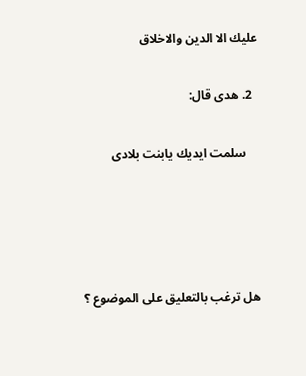عليك الا الدين والاخلاق

  2. هدى قال:

    سلمت ايديك يابنت بلادى




هل ترغب بالتعليق على الموضوع ؟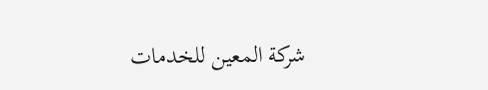شركة المعين للخدمات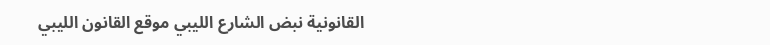القانونية نبض الشارع الليبي موقع القانون الليبي